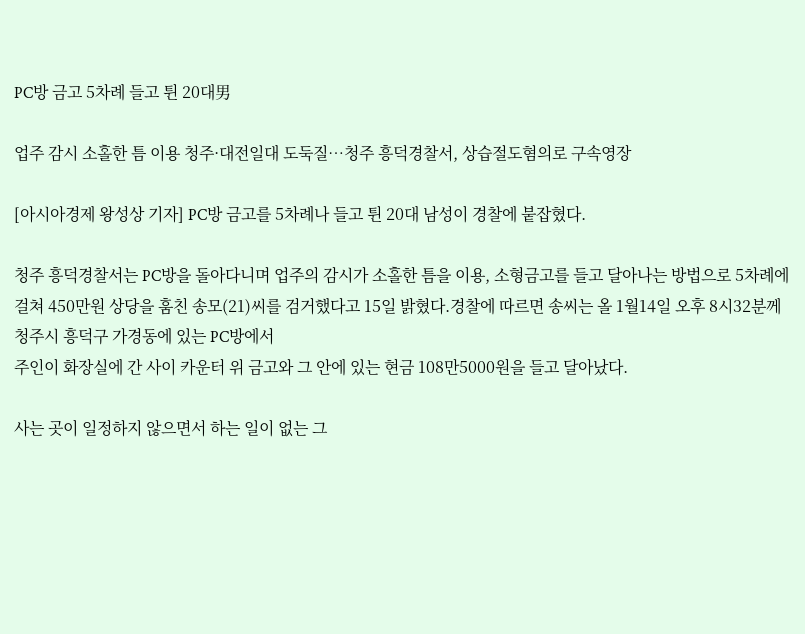PC방 금고 5차례 들고 튄 20대男

업주 감시 소홀한 틈 이용 청주·대전일대 도둑질…청주 흥덕경찰서, 상습절도혐의로 구속영장

[아시아경제 왕성상 기자] PC방 금고를 5차례나 들고 튄 20대 남성이 경찰에 붙잡혔다.

청주 흥덕경찰서는 PC방을 돌아다니며 업주의 감시가 소홀한 틈을 이용, 소형금고를 들고 달아나는 방법으로 5차례에 걸쳐 450만원 상당을 훔친 송모(21)씨를 검거했다고 15일 밝혔다.경찰에 따르면 송씨는 올 1월14일 오후 8시32분께 청주시 흥덕구 가경동에 있는 PC방에서
주인이 화장실에 간 사이 카운터 위 금고와 그 안에 있는 현금 108만5000원을 들고 달아났다.

사는 곳이 일정하지 않으면서 하는 일이 없는 그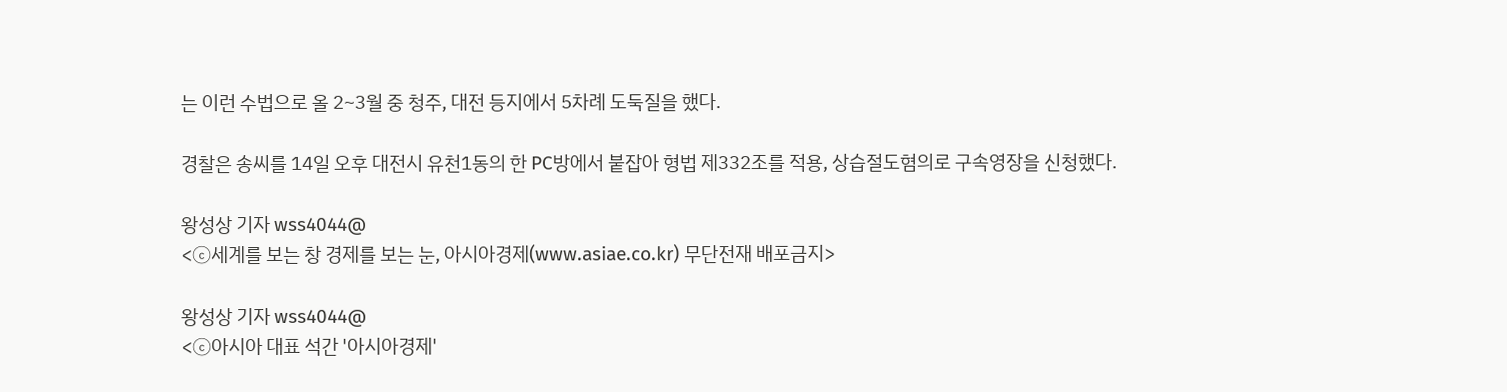는 이런 수법으로 올 2~3월 중 청주, 대전 등지에서 5차례 도둑질을 했다.

경찰은 송씨를 14일 오후 대전시 유천1동의 한 PC방에서 붙잡아 형법 제332조를 적용, 상습절도혐의로 구속영장을 신청했다.

왕성상 기자 wss4044@
<ⓒ세계를 보는 창 경제를 보는 눈, 아시아경제(www.asiae.co.kr) 무단전재 배포금지>

왕성상 기자 wss4044@
<ⓒ아시아 대표 석간 '아시아경제'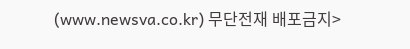(www.newsva.co.kr) 무단전재 배포금지>